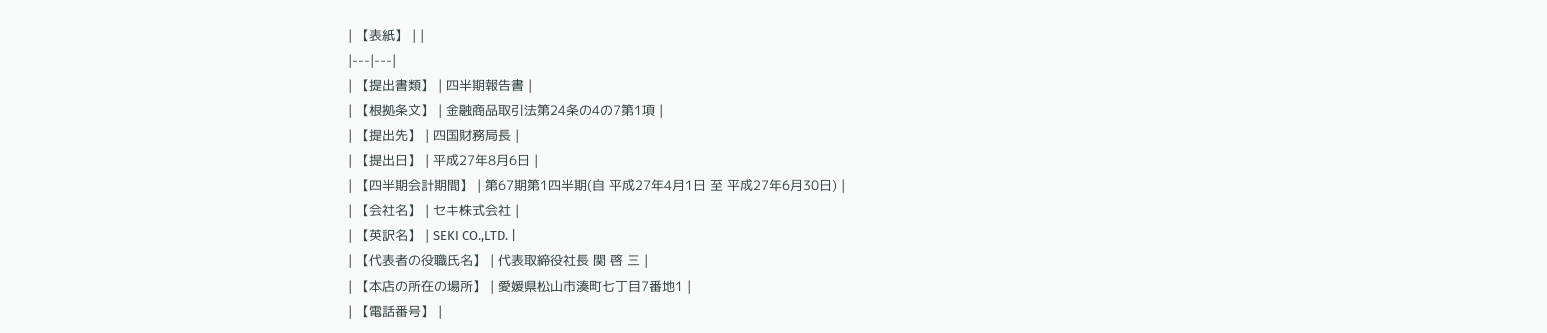| 【表紙】 | |
|---|---|
| 【提出書類】 | 四半期報告書 |
| 【根拠条文】 | 金融商品取引法第24条の4の7第1項 |
| 【提出先】 | 四国財務局長 |
| 【提出日】 | 平成27年8月6日 |
| 【四半期会計期間】 | 第67期第1四半期(自 平成27年4月1日 至 平成27年6月30日) |
| 【会社名】 | セキ株式会社 |
| 【英訳名】 | SEKI CO.,LTD. |
| 【代表者の役職氏名】 | 代表取締役社長 関 啓 三 |
| 【本店の所在の場所】 | 愛媛県松山市湊町七丁目7番地1 |
| 【電話番号】 |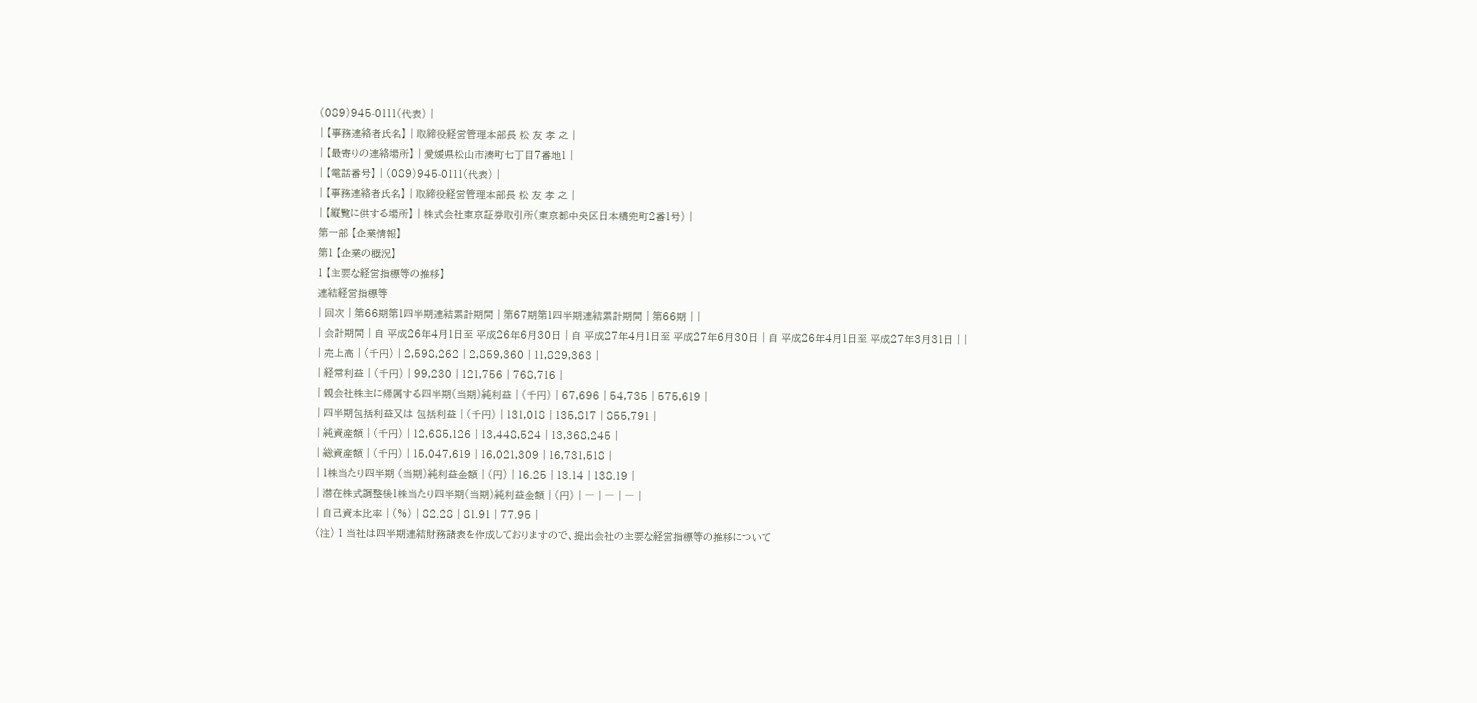(089)945-0111(代表) |
| 【事務連絡者氏名】 | 取締役経営管理本部長 松 友 孝 之 |
| 【最寄りの連絡場所】 | 愛媛県松山市湊町七丁目7番地1 |
| 【電話番号】 | (089)945-0111(代表) |
| 【事務連絡者氏名】 | 取締役経営管理本部長 松 友 孝 之 |
| 【縦覧に供する場所】 | 株式会社東京証券取引所(東京都中央区日本橋兜町2番1号) |
第一部 【企業情報】
第1 【企業の概況】
1 【主要な経営指標等の推移】
連結経営指標等
| 回次 | 第66期第1四半期連結累計期間 | 第67期第1四半期連結累計期間 | 第66期 | |
| 会計期間 | 自 平成26年4月1日至 平成26年6月30日 | 自 平成27年4月1日至 平成27年6月30日 | 自 平成26年4月1日至 平成27年3月31日 | |
| 売上高 | (千円) | 2,598,262 | 2,859,360 | 11,829,363 |
| 経常利益 | (千円) | 99,230 | 121,756 | 768,716 |
| 親会社株主に帰属する四半期(当期)純利益 | (千円) | 67,696 | 54,735 | 575,619 |
| 四半期包括利益又は 包括利益 | (千円) | 131,018 | 135,817 | 855,791 |
| 純資産額 | (千円) | 12,685,126 | 13,448,524 | 13,368,245 |
| 総資産額 | (千円) | 15,047,619 | 16,021,309 | 16,731,518 |
| 1株当たり四半期 (当期)純利益金額 | (円) | 16.25 | 13.14 | 138.19 |
| 潜在株式調整後1株当たり四半期(当期)純利益金額 | (円) | ― | ― | ― |
| 自己資本比率 | (%) | 82.28 | 81.91 | 77.95 |
(注) 1 当社は四半期連結財務諸表を作成しておりますので、提出会社の主要な経営指標等の推移について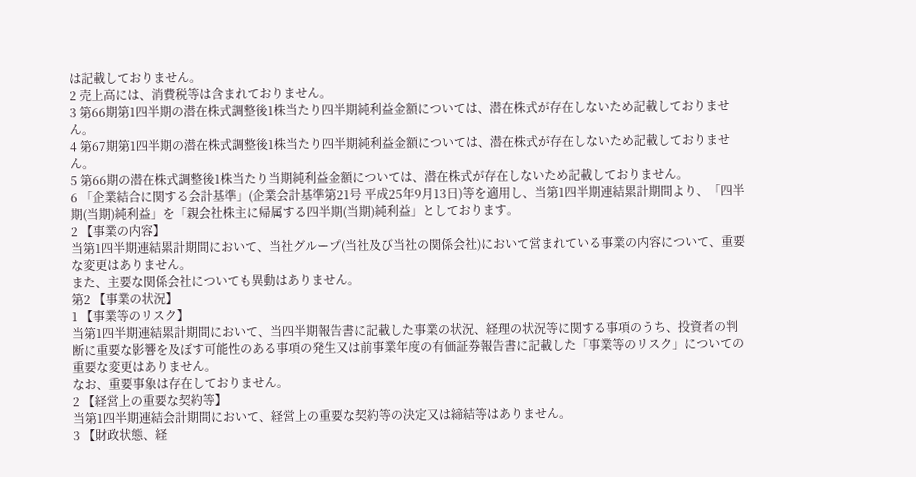は記載しておりません。
2 売上高には、消費税等は含まれておりません。
3 第66期第1四半期の潜在株式調整後1株当たり四半期純利益金額については、潜在株式が存在しないため記載しておりません。
4 第67期第1四半期の潜在株式調整後1株当たり四半期純利益金額については、潜在株式が存在しないため記載しておりません。
5 第66期の潜在株式調整後1株当たり当期純利益金額については、潜在株式が存在しないため記載しておりません。
6 「企業結合に関する会計基準」(企業会計基準第21号 平成25年9月13日)等を適用し、当第1四半期連結累計期間より、「四半期(当期)純利益」を「親会社株主に帰属する四半期(当期)純利益」としております。
2 【事業の内容】
当第1四半期連結累計期間において、当社グループ(当社及び当社の関係会社)において営まれている事業の内容について、重要な変更はありません。
また、主要な関係会社についても異動はありません。
第2 【事業の状況】
1 【事業等のリスク】
当第1四半期連結累計期間において、当四半期報告書に記載した事業の状況、経理の状況等に関する事項のうち、投資者の判断に重要な影響を及ぼす可能性のある事項の発生又は前事業年度の有価証券報告書に記載した「事業等のリスク」についての重要な変更はありません。
なお、重要事象は存在しておりません。
2 【経営上の重要な契約等】
当第1四半期連結会計期間において、経営上の重要な契約等の決定又は締結等はありません。
3 【財政状態、経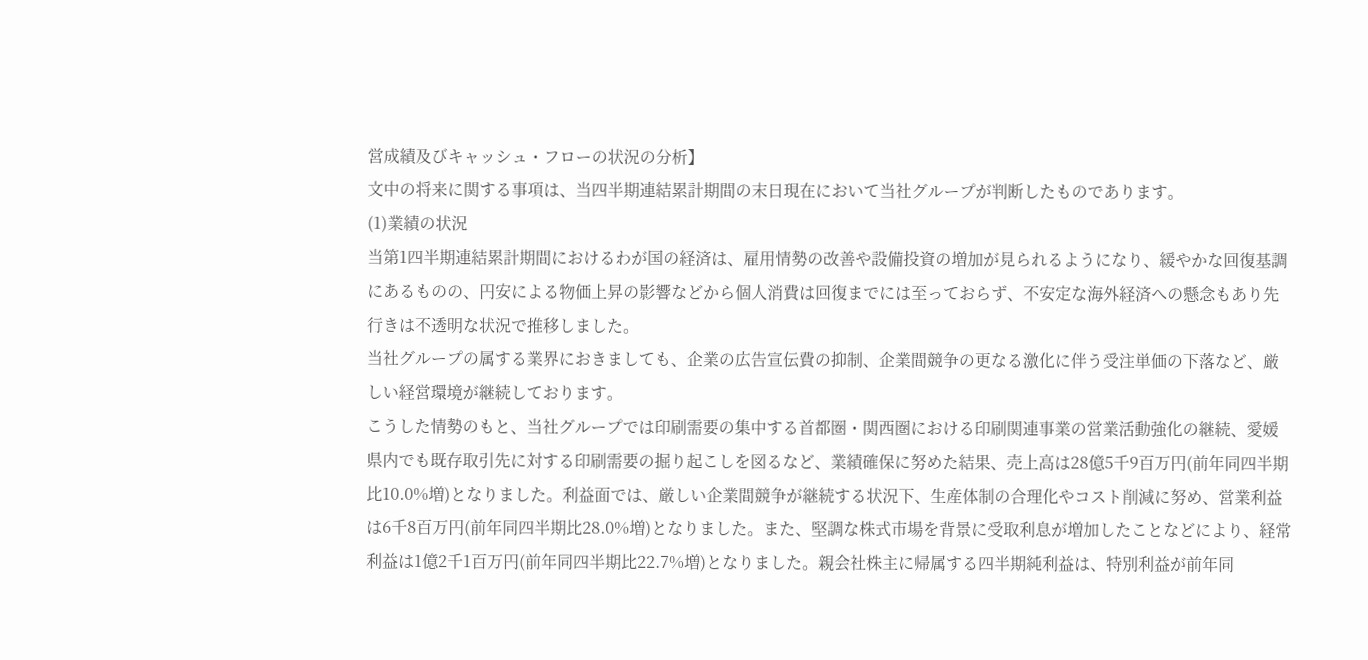営成績及びキャッシュ・フローの状況の分析】
文中の将来に関する事項は、当四半期連結累計期間の末日現在において当社グループが判断したものであります。
(1)業績の状況
当第1四半期連結累計期間におけるわが国の経済は、雇用情勢の改善や設備投資の増加が見られるようになり、緩やかな回復基調にあるものの、円安による物価上昇の影響などから個人消費は回復までには至っておらず、不安定な海外経済への懸念もあり先行きは不透明な状況で推移しました。
当社グループの属する業界におきましても、企業の広告宣伝費の抑制、企業間競争の更なる激化に伴う受注単価の下落など、厳しい経営環境が継続しております。
こうした情勢のもと、当社グループでは印刷需要の集中する首都圏・関西圏における印刷関連事業の営業活動強化の継続、愛媛県内でも既存取引先に対する印刷需要の掘り起こしを図るなど、業績確保に努めた結果、売上高は28億5千9百万円(前年同四半期比10.0%増)となりました。利益面では、厳しい企業間競争が継続する状況下、生産体制の合理化やコスト削減に努め、営業利益は6千8百万円(前年同四半期比28.0%増)となりました。また、堅調な株式市場を背景に受取利息が増加したことなどにより、経常利益は1億2千1百万円(前年同四半期比22.7%増)となりました。親会社株主に帰属する四半期純利益は、特別利益が前年同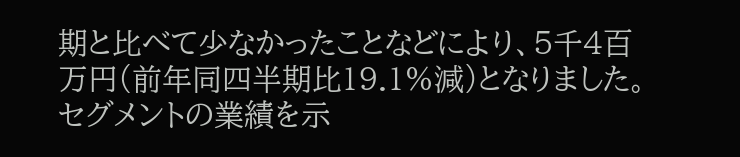期と比べて少なかったことなどにより、5千4百万円(前年同四半期比19.1%減)となりました。
セグメントの業績を示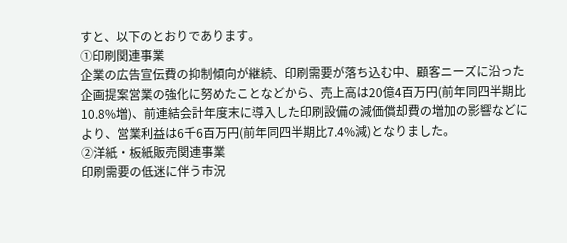すと、以下のとおりであります。
①印刷関連事業
企業の広告宣伝費の抑制傾向が継続、印刷需要が落ち込む中、顧客ニーズに沿った企画提案営業の強化に努めたことなどから、売上高は20億4百万円(前年同四半期比10.8%増)、前連結会計年度末に導入した印刷設備の減価償却費の増加の影響などにより、営業利益は6千6百万円(前年同四半期比7.4%減)となりました。
②洋紙・板紙販売関連事業
印刷需要の低迷に伴う市況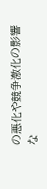の悪化や競争激化の影響な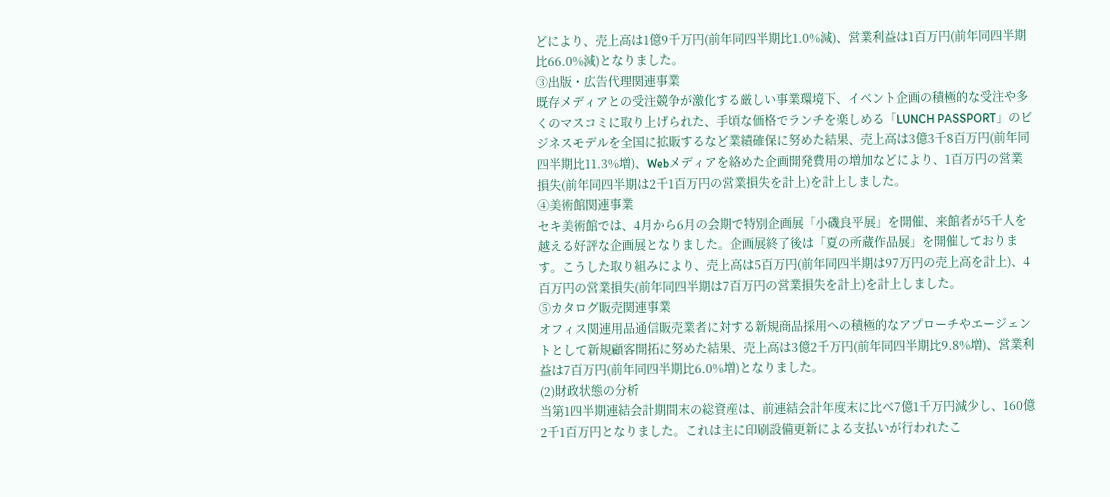どにより、売上高は1億9千万円(前年同四半期比1.0%減)、営業利益は1百万円(前年同四半期比66.0%減)となりました。
③出版・広告代理関連事業
既存メディアとの受注競争が激化する厳しい事業環境下、イベント企画の積極的な受注や多くのマスコミに取り上げられた、手頃な価格でランチを楽しめる「LUNCH PASSPORT」のビジネスモデルを全国に拡販するなど業績確保に努めた結果、売上高は3億3千8百万円(前年同四半期比11.3%増)、Webメディアを絡めた企画開発費用の増加などにより、1百万円の営業損失(前年同四半期は2千1百万円の営業損失を計上)を計上しました。
④美術館関連事業
セキ美術館では、4月から6月の会期で特別企画展「小磯良平展」を開催、来館者が5千人を越える好評な企画展となりました。企画展終了後は「夏の所蔵作品展」を開催しております。こうした取り組みにより、売上高は5百万円(前年同四半期は97万円の売上高を計上)、4百万円の営業損失(前年同四半期は7百万円の営業損失を計上)を計上しました。
⑤カタログ販売関連事業
オフィス関連用品通信販売業者に対する新規商品採用への積極的なアプローチやエージェントとして新規顧客開拓に努めた結果、売上高は3億2千万円(前年同四半期比9.8%増)、営業利益は7百万円(前年同四半期比6.0%増)となりました。
(2)財政状態の分析
当第1四半期連結会計期間末の総資産は、前連結会計年度末に比べ7億1千万円減少し、160億2千1百万円となりました。これは主に印刷設備更新による支払いが行われたこ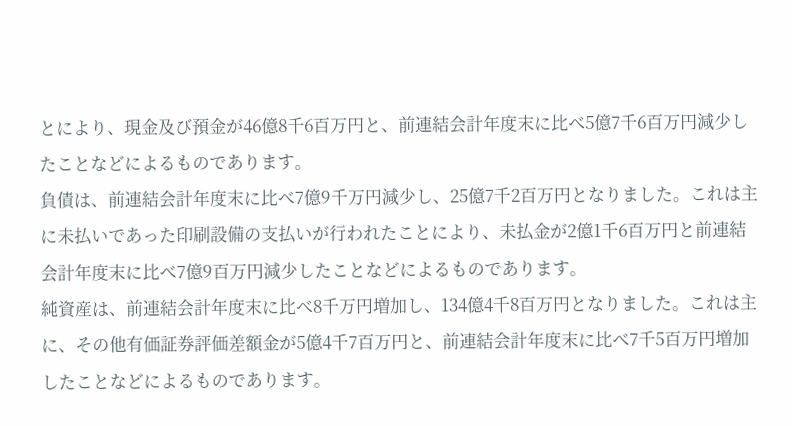とにより、現金及び預金が46億8千6百万円と、前連結会計年度末に比べ5億7千6百万円減少したことなどによるものであります。
負債は、前連結会計年度末に比べ7億9千万円減少し、25億7千2百万円となりました。これは主に未払いであった印刷設備の支払いが行われたことにより、未払金が2億1千6百万円と前連結会計年度末に比べ7億9百万円減少したことなどによるものであります。
純資産は、前連結会計年度末に比べ8千万円増加し、134億4千8百万円となりました。これは主に、その他有価証券評価差額金が5億4千7百万円と、前連結会計年度末に比べ7千5百万円増加したことなどによるものであります。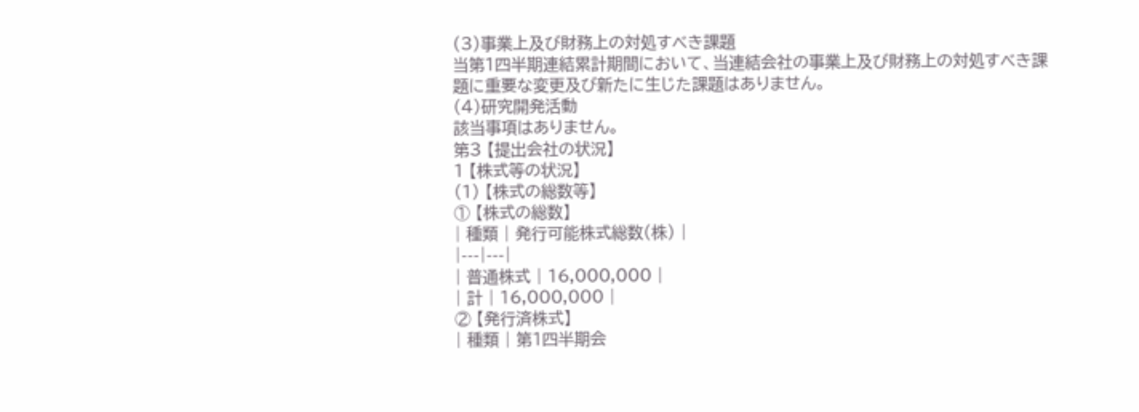(3)事業上及び財務上の対処すべき課題
当第1四半期連結累計期間において、当連結会社の事業上及び財務上の対処すべき課題に重要な変更及び新たに生じた課題はありません。
(4)研究開発活動
該当事項はありません。
第3 【提出会社の状況】
1 【株式等の状況】
(1) 【株式の総数等】
① 【株式の総数】
| 種類 | 発行可能株式総数(株) |
|---|---|
| 普通株式 | 16,000,000 |
| 計 | 16,000,000 |
② 【発行済株式】
| 種類 | 第1四半期会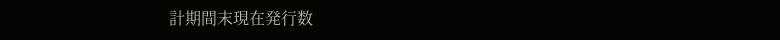計期間末現在発行数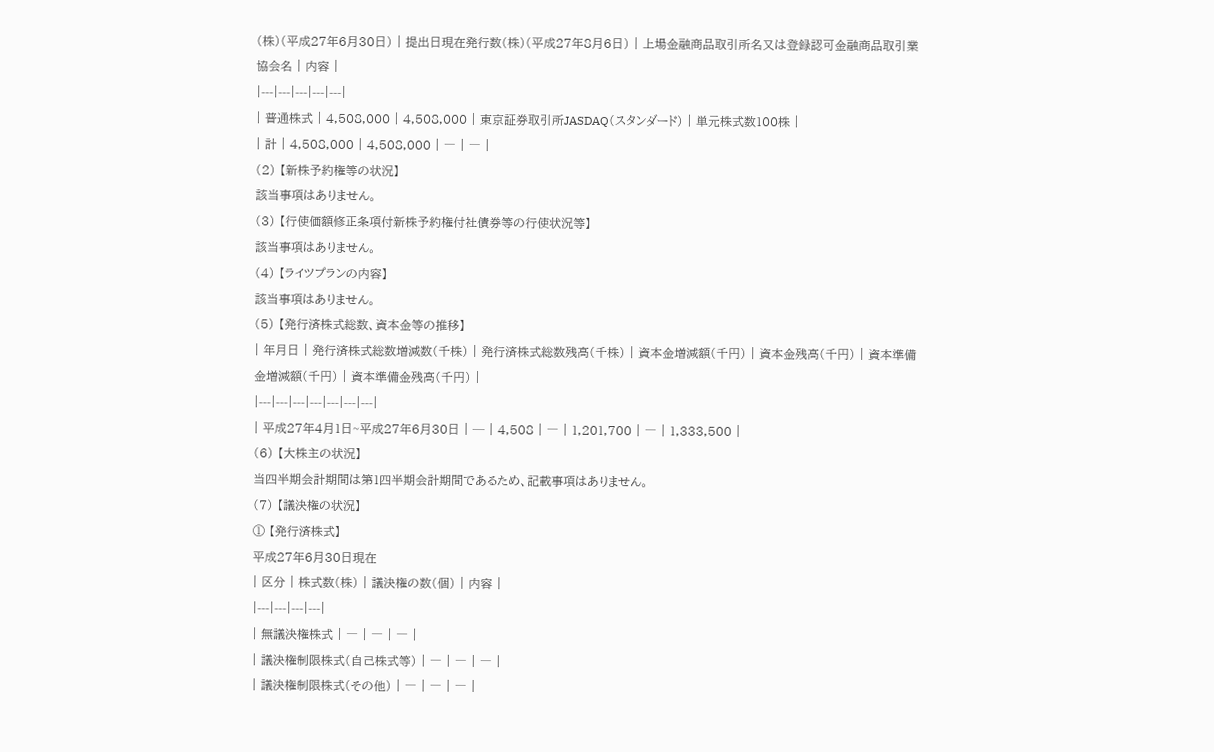(株)(平成27年6月30日) | 提出日現在発行数(株)(平成27年8月6日) | 上場金融商品取引所名又は登録認可金融商品取引業協会名 | 内容 |
|---|---|---|---|---|
| 普通株式 | 4,508,000 | 4,508,000 | 東京証券取引所JASDAQ(スタンダード) | 単元株式数100株 |
| 計 | 4,508,000 | 4,508,000 | ― | ― |
(2) 【新株予約権等の状況】
該当事項はありません。
(3) 【行使価額修正条項付新株予約権付社債券等の行使状況等】
該当事項はありません。
(4) 【ライツプランの内容】
該当事項はありません。
(5) 【発行済株式総数、資本金等の推移】
| 年月日 | 発行済株式総数増減数(千株) | 発行済株式総数残高(千株) | 資本金増減額(千円) | 資本金残高(千円) | 資本準備金増減額(千円) | 資本準備金残高(千円) |
|---|---|---|---|---|---|---|
| 平成27年4月1日~平成27年6月30日 | ─ | 4,508 | ― | 1,201,700 | ― | 1,333,500 |
(6) 【大株主の状況】
当四半期会計期間は第1四半期会計期間であるため、記載事項はありません。
(7) 【議決権の状況】
① 【発行済株式】
平成27年6月30日現在
| 区分 | 株式数(株) | 議決権の数(個) | 内容 |
|---|---|---|---|
| 無議決権株式 | ― | ― | ― |
| 議決権制限株式(自己株式等) | ― | ― | ― |
| 議決権制限株式(その他) | ― | ― | ― |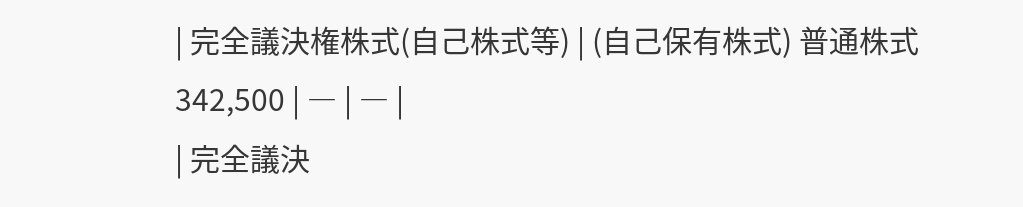| 完全議決権株式(自己株式等) | (自己保有株式) 普通株式 342,500 | ― | ― |
| 完全議決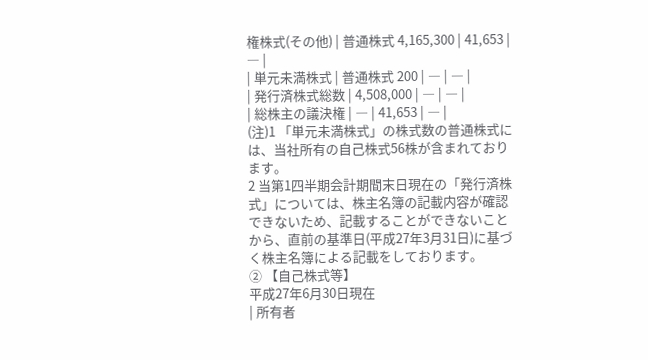権株式(その他) | 普通株式 4,165,300 | 41,653 | ― |
| 単元未満株式 | 普通株式 200 | ― | ― |
| 発行済株式総数 | 4,508,000 | ― | ― |
| 総株主の議決権 | ― | 41,653 | ― |
(注)1 「単元未満株式」の株式数の普通株式には、当社所有の自己株式56株が含まれております。
2 当第1四半期会計期間末日現在の「発行済株式」については、株主名簿の記載内容が確認できないため、記載することができないことから、直前の基準日(平成27年3月31日)に基づく株主名簿による記載をしております。
② 【自己株式等】
平成27年6月30日現在
| 所有者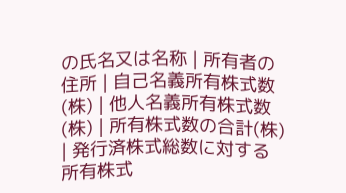の氏名又は名称 | 所有者の住所 | 自己名義所有株式数(株) | 他人名義所有株式数(株) | 所有株式数の合計(株) | 発行済株式総数に対する所有株式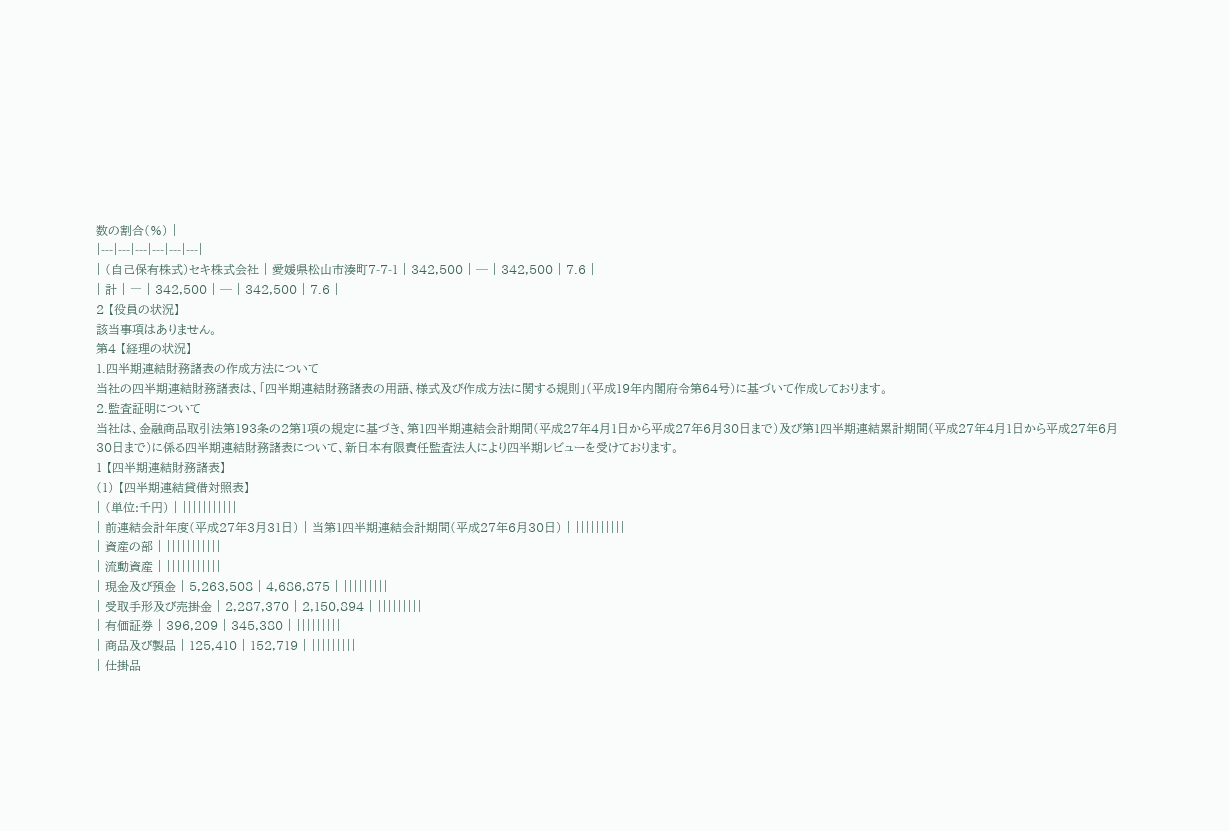数の割合(%) |
|---|---|---|---|---|---|
| (自己保有株式)セキ株式会社 | 愛媛県松山市湊町7-7-1 | 342,500 | ─ | 342,500 | 7.6 |
| 計 | ― | 342,500 | ─ | 342,500 | 7.6 |
2 【役員の状況】
該当事項はありません。
第4 【経理の状況】
1.四半期連結財務諸表の作成方法について
当社の四半期連結財務諸表は、「四半期連結財務諸表の用語、様式及び作成方法に関する規則」(平成19年内閣府令第64号)に基づいて作成しております。
2.監査証明について
当社は、金融商品取引法第193条の2第1項の規定に基づき、第1四半期連結会計期間(平成27年4月1日から平成27年6月30日まで)及び第1四半期連結累計期間(平成27年4月1日から平成27年6月30日まで)に係る四半期連結財務諸表について、新日本有限責任監査法人により四半期レビューを受けております。
1 【四半期連結財務諸表】
(1) 【四半期連結貸借対照表】
| (単位:千円) | |||||||||||
| 前連結会計年度(平成27年3月31日) | 当第1四半期連結会計期間(平成27年6月30日) | ||||||||||
| 資産の部 | |||||||||||
| 流動資産 | |||||||||||
| 現金及び預金 | 5,263,508 | 4,686,875 | |||||||||
| 受取手形及び売掛金 | 2,287,370 | 2,150,894 | |||||||||
| 有価証券 | 396,209 | 345,380 | |||||||||
| 商品及び製品 | 125,410 | 152,719 | |||||||||
| 仕掛品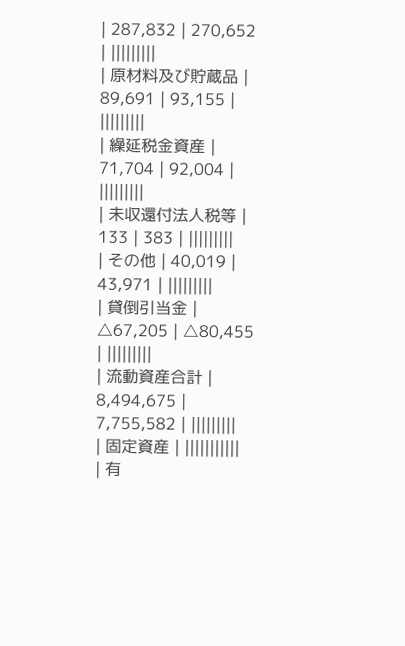| 287,832 | 270,652 | |||||||||
| 原材料及び貯蔵品 | 89,691 | 93,155 | |||||||||
| 繰延税金資産 | 71,704 | 92,004 | |||||||||
| 未収還付法人税等 | 133 | 383 | |||||||||
| その他 | 40,019 | 43,971 | |||||||||
| 貸倒引当金 | △67,205 | △80,455 | |||||||||
| 流動資産合計 | 8,494,675 | 7,755,582 | |||||||||
| 固定資産 | |||||||||||
| 有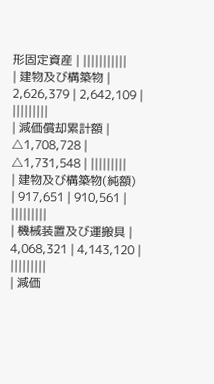形固定資産 | |||||||||||
| 建物及び構築物 | 2,626,379 | 2,642,109 | |||||||||
| 減価償却累計額 | △1,708,728 | △1,731,548 | |||||||||
| 建物及び構築物(純額) | 917,651 | 910,561 | |||||||||
| 機械装置及び運搬具 | 4,068,321 | 4,143,120 | |||||||||
| 減価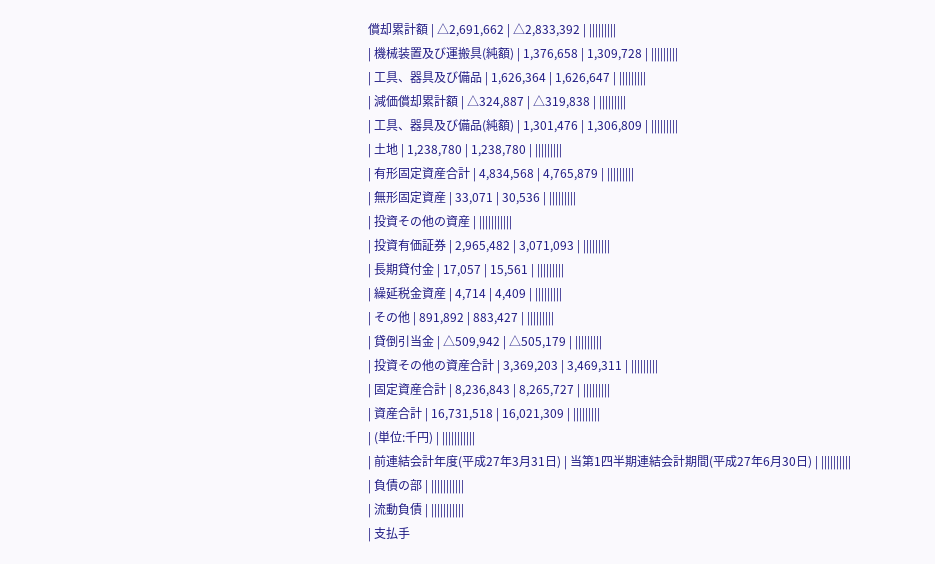償却累計額 | △2,691,662 | △2,833,392 | |||||||||
| 機械装置及び運搬具(純額) | 1,376,658 | 1,309,728 | |||||||||
| 工具、器具及び備品 | 1,626,364 | 1,626,647 | |||||||||
| 減価償却累計額 | △324,887 | △319,838 | |||||||||
| 工具、器具及び備品(純額) | 1,301,476 | 1,306,809 | |||||||||
| 土地 | 1,238,780 | 1,238,780 | |||||||||
| 有形固定資産合計 | 4,834,568 | 4,765,879 | |||||||||
| 無形固定資産 | 33,071 | 30,536 | |||||||||
| 投資その他の資産 | |||||||||||
| 投資有価証券 | 2,965,482 | 3,071,093 | |||||||||
| 長期貸付金 | 17,057 | 15,561 | |||||||||
| 繰延税金資産 | 4,714 | 4,409 | |||||||||
| その他 | 891,892 | 883,427 | |||||||||
| 貸倒引当金 | △509,942 | △505,179 | |||||||||
| 投資その他の資産合計 | 3,369,203 | 3,469,311 | |||||||||
| 固定資産合計 | 8,236,843 | 8,265,727 | |||||||||
| 資産合計 | 16,731,518 | 16,021,309 | |||||||||
| (単位:千円) | |||||||||||
| 前連結会計年度(平成27年3月31日) | 当第1四半期連結会計期間(平成27年6月30日) | ||||||||||
| 負債の部 | |||||||||||
| 流動負債 | |||||||||||
| 支払手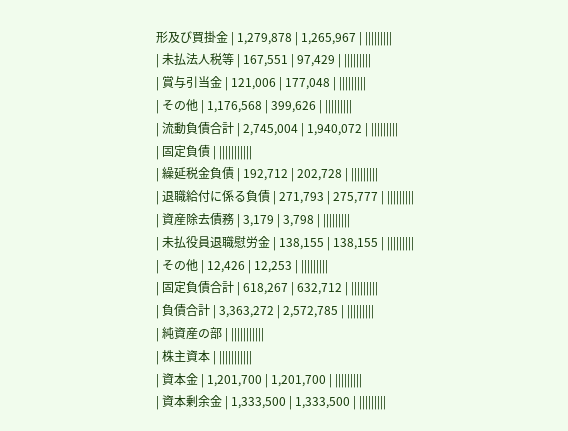形及び買掛金 | 1,279,878 | 1,265,967 | |||||||||
| 未払法人税等 | 167,551 | 97,429 | |||||||||
| 賞与引当金 | 121,006 | 177,048 | |||||||||
| その他 | 1,176,568 | 399,626 | |||||||||
| 流動負債合計 | 2,745,004 | 1,940,072 | |||||||||
| 固定負債 | |||||||||||
| 繰延税金負債 | 192,712 | 202,728 | |||||||||
| 退職給付に係る負債 | 271,793 | 275,777 | |||||||||
| 資産除去債務 | 3,179 | 3,798 | |||||||||
| 未払役員退職慰労金 | 138,155 | 138,155 | |||||||||
| その他 | 12,426 | 12,253 | |||||||||
| 固定負債合計 | 618,267 | 632,712 | |||||||||
| 負債合計 | 3,363,272 | 2,572,785 | |||||||||
| 純資産の部 | |||||||||||
| 株主資本 | |||||||||||
| 資本金 | 1,201,700 | 1,201,700 | |||||||||
| 資本剰余金 | 1,333,500 | 1,333,500 | |||||||||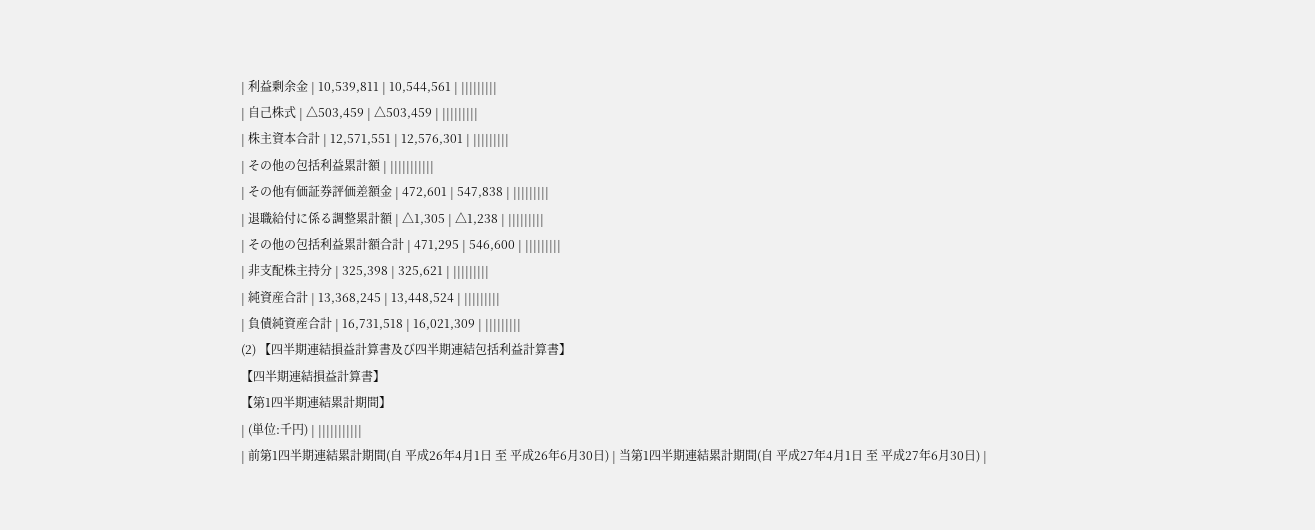| 利益剰余金 | 10,539,811 | 10,544,561 | |||||||||
| 自己株式 | △503,459 | △503,459 | |||||||||
| 株主資本合計 | 12,571,551 | 12,576,301 | |||||||||
| その他の包括利益累計額 | |||||||||||
| その他有価証券評価差額金 | 472,601 | 547,838 | |||||||||
| 退職給付に係る調整累計額 | △1,305 | △1,238 | |||||||||
| その他の包括利益累計額合計 | 471,295 | 546,600 | |||||||||
| 非支配株主持分 | 325,398 | 325,621 | |||||||||
| 純資産合計 | 13,368,245 | 13,448,524 | |||||||||
| 負債純資産合計 | 16,731,518 | 16,021,309 | |||||||||
(2) 【四半期連結損益計算書及び四半期連結包括利益計算書】
【四半期連結損益計算書】
【第1四半期連結累計期間】
| (単位:千円) | |||||||||||
| 前第1四半期連結累計期間(自 平成26年4月1日 至 平成26年6月30日) | 当第1四半期連結累計期間(自 平成27年4月1日 至 平成27年6月30日) |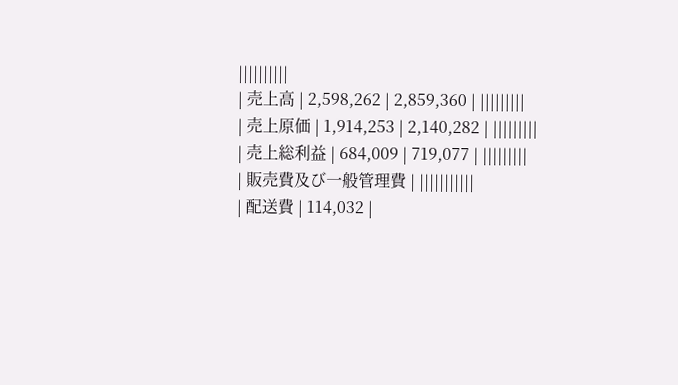||||||||||
| 売上高 | 2,598,262 | 2,859,360 | |||||||||
| 売上原価 | 1,914,253 | 2,140,282 | |||||||||
| 売上総利益 | 684,009 | 719,077 | |||||||||
| 販売費及び一般管理費 | |||||||||||
| 配送費 | 114,032 |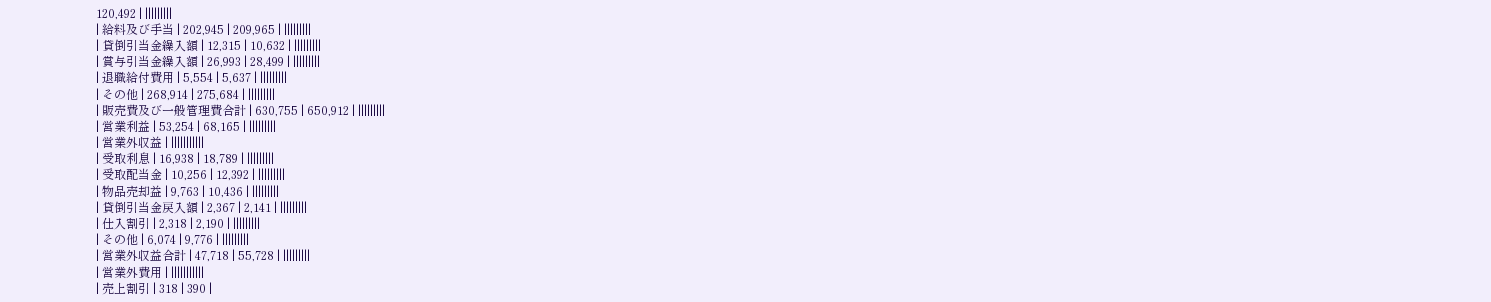120,492 | |||||||||
| 給料及び手当 | 202,945 | 209,965 | |||||||||
| 貸倒引当金繰入額 | 12,315 | 10,632 | |||||||||
| 賞与引当金繰入額 | 26,993 | 28,499 | |||||||||
| 退職給付費用 | 5,554 | 5,637 | |||||||||
| その他 | 268,914 | 275,684 | |||||||||
| 販売費及び一般管理費合計 | 630,755 | 650,912 | |||||||||
| 営業利益 | 53,254 | 68,165 | |||||||||
| 営業外収益 | |||||||||||
| 受取利息 | 16,938 | 18,789 | |||||||||
| 受取配当金 | 10,256 | 12,392 | |||||||||
| 物品売却益 | 9,763 | 10,436 | |||||||||
| 貸倒引当金戻入額 | 2,367 | 2,141 | |||||||||
| 仕入割引 | 2,318 | 2,190 | |||||||||
| その他 | 6,074 | 9,776 | |||||||||
| 営業外収益合計 | 47,718 | 55,728 | |||||||||
| 営業外費用 | |||||||||||
| 売上割引 | 318 | 390 |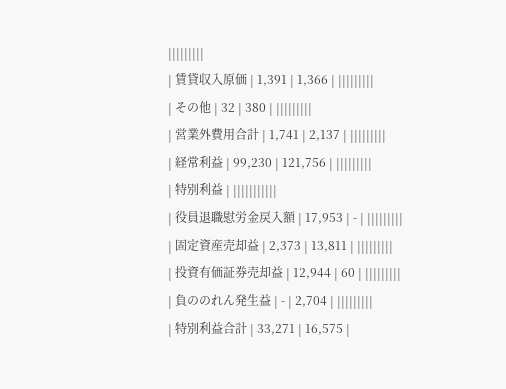|||||||||
| 賃貸収入原価 | 1,391 | 1,366 | |||||||||
| その他 | 32 | 380 | |||||||||
| 営業外費用合計 | 1,741 | 2,137 | |||||||||
| 経常利益 | 99,230 | 121,756 | |||||||||
| 特別利益 | |||||||||||
| 役員退職慰労金戻入額 | 17,953 | - | |||||||||
| 固定資産売却益 | 2,373 | 13,811 | |||||||||
| 投資有価証券売却益 | 12,944 | 60 | |||||||||
| 負ののれん発生益 | - | 2,704 | |||||||||
| 特別利益合計 | 33,271 | 16,575 |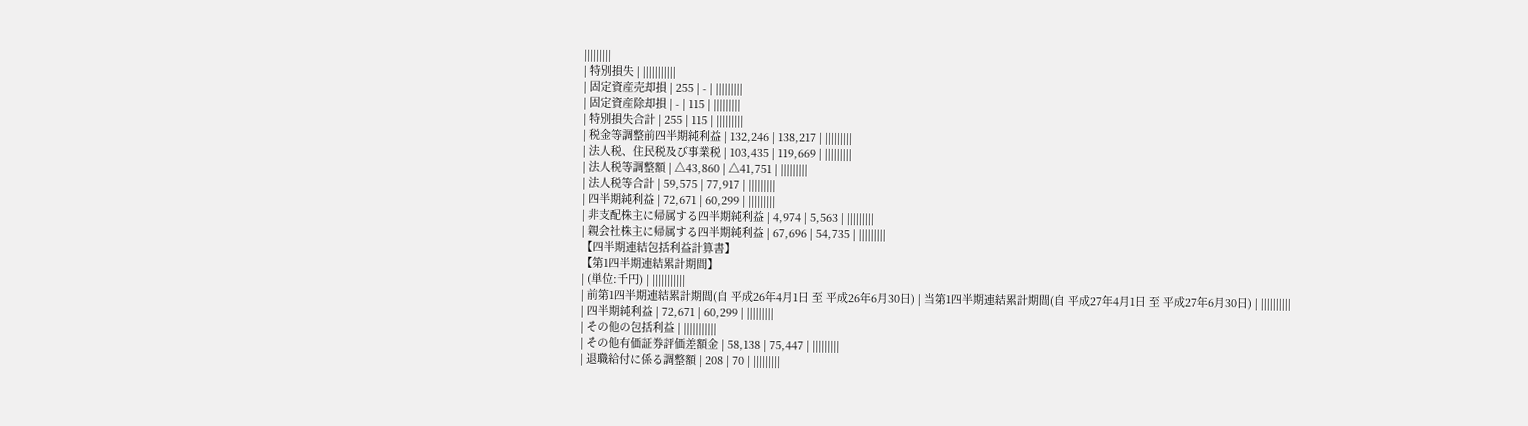|||||||||
| 特別損失 | |||||||||||
| 固定資産売却損 | 255 | - | |||||||||
| 固定資産除却損 | - | 115 | |||||||||
| 特別損失合計 | 255 | 115 | |||||||||
| 税金等調整前四半期純利益 | 132,246 | 138,217 | |||||||||
| 法人税、住民税及び事業税 | 103,435 | 119,669 | |||||||||
| 法人税等調整額 | △43,860 | △41,751 | |||||||||
| 法人税等合計 | 59,575 | 77,917 | |||||||||
| 四半期純利益 | 72,671 | 60,299 | |||||||||
| 非支配株主に帰属する四半期純利益 | 4,974 | 5,563 | |||||||||
| 親会社株主に帰属する四半期純利益 | 67,696 | 54,735 | |||||||||
【四半期連結包括利益計算書】
【第1四半期連結累計期間】
| (単位:千円) | |||||||||||
| 前第1四半期連結累計期間(自 平成26年4月1日 至 平成26年6月30日) | 当第1四半期連結累計期間(自 平成27年4月1日 至 平成27年6月30日) | ||||||||||
| 四半期純利益 | 72,671 | 60,299 | |||||||||
| その他の包括利益 | |||||||||||
| その他有価証券評価差額金 | 58,138 | 75,447 | |||||||||
| 退職給付に係る調整額 | 208 | 70 | |||||||||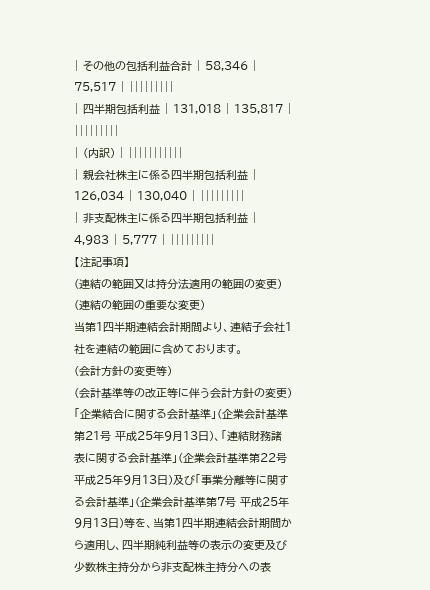| その他の包括利益合計 | 58,346 | 75,517 | |||||||||
| 四半期包括利益 | 131,018 | 135,817 | |||||||||
| (内訳) | |||||||||||
| 親会社株主に係る四半期包括利益 | 126,034 | 130,040 | |||||||||
| 非支配株主に係る四半期包括利益 | 4,983 | 5,777 | |||||||||
【注記事項】
(連結の範囲又は持分法適用の範囲の変更)
(連結の範囲の重要な変更)
当第1四半期連結会計期間より、連結子会社1社を連結の範囲に含めております。
(会計方針の変更等)
(会計基準等の改正等に伴う会計方針の変更)
「企業結合に関する会計基準」(企業会計基準第21号 平成25年9月13日)、「連結財務諸表に関する会計基準」(企業会計基準第22号 平成25年9月13日)及び「事業分離等に関する会計基準」(企業会計基準第7号 平成25年9月13日)等を、当第1四半期連結会計期間から適用し、四半期純利益等の表示の変更及び少数株主持分から非支配株主持分への表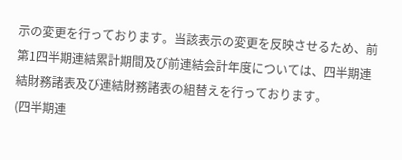示の変更を行っております。当該表示の変更を反映させるため、前第1四半期連結累計期間及び前連結会計年度については、四半期連結財務諸表及び連結財務諸表の組替えを行っております。
(四半期連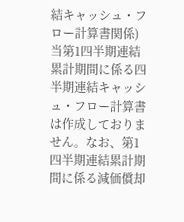結キャッシュ・フロー計算書関係)
当第1四半期連結累計期間に係る四半期連結キャッシュ・フロー計算書は作成しておりません。なお、第1四半期連結累計期間に係る減価償却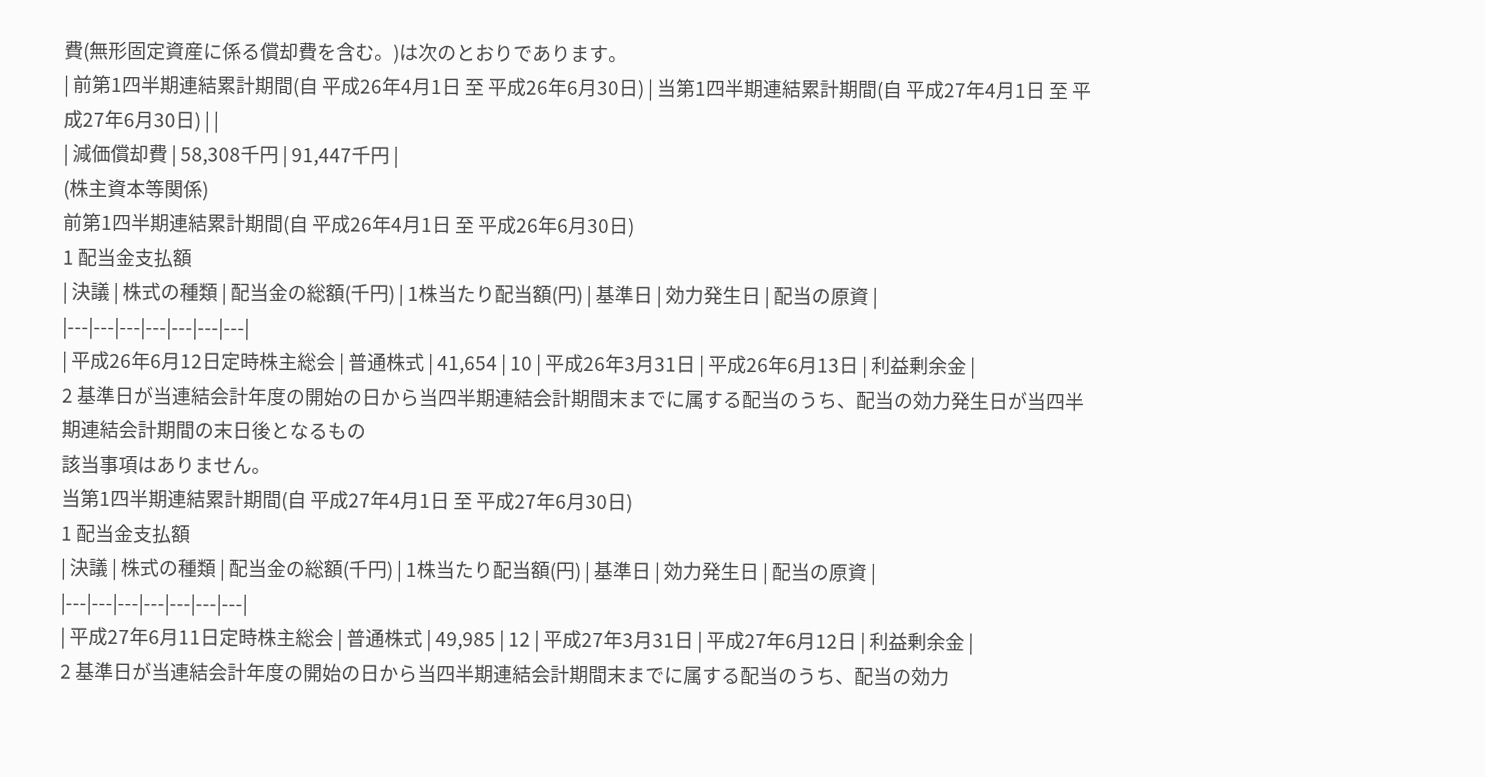費(無形固定資産に係る償却費を含む。)は次のとおりであります。
| 前第1四半期連結累計期間(自 平成26年4月1日 至 平成26年6月30日) | 当第1四半期連結累計期間(自 平成27年4月1日 至 平成27年6月30日) | |
| 減価償却費 | 58,308千円 | 91,447千円 |
(株主資本等関係)
前第1四半期連結累計期間(自 平成26年4月1日 至 平成26年6月30日)
1 配当金支払額
| 決議 | 株式の種類 | 配当金の総額(千円) | 1株当たり配当額(円) | 基準日 | 効力発生日 | 配当の原資 |
|---|---|---|---|---|---|---|
| 平成26年6月12日定時株主総会 | 普通株式 | 41,654 | 10 | 平成26年3月31日 | 平成26年6月13日 | 利益剰余金 |
2 基準日が当連結会計年度の開始の日から当四半期連結会計期間末までに属する配当のうち、配当の効力発生日が当四半期連結会計期間の末日後となるもの
該当事項はありません。
当第1四半期連結累計期間(自 平成27年4月1日 至 平成27年6月30日)
1 配当金支払額
| 決議 | 株式の種類 | 配当金の総額(千円) | 1株当たり配当額(円) | 基準日 | 効力発生日 | 配当の原資 |
|---|---|---|---|---|---|---|
| 平成27年6月11日定時株主総会 | 普通株式 | 49,985 | 12 | 平成27年3月31日 | 平成27年6月12日 | 利益剰余金 |
2 基準日が当連結会計年度の開始の日から当四半期連結会計期間末までに属する配当のうち、配当の効力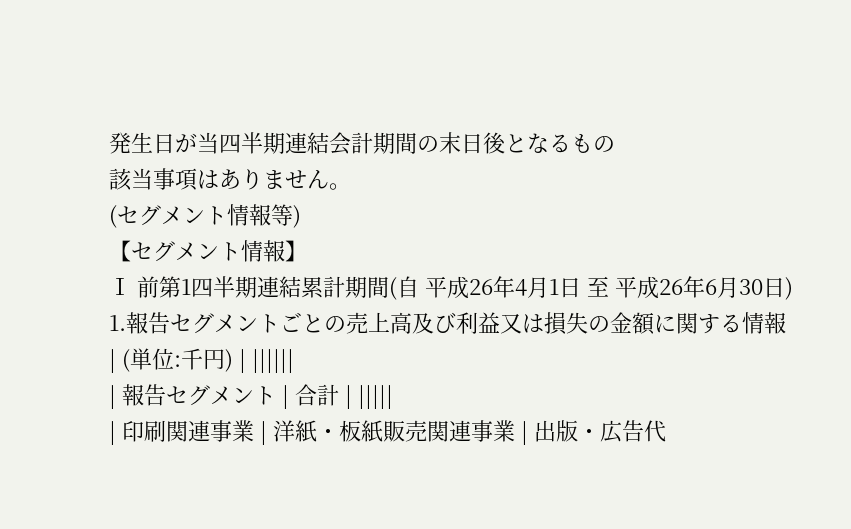発生日が当四半期連結会計期間の末日後となるもの
該当事項はありません。
(セグメント情報等)
【セグメント情報】
Ⅰ 前第1四半期連結累計期間(自 平成26年4月1日 至 平成26年6月30日)
1.報告セグメントごとの売上高及び利益又は損失の金額に関する情報
| (単位:千円) | ||||||
| 報告セグメント | 合計 | |||||
| 印刷関連事業 | 洋紙・板紙販売関連事業 | 出版・広告代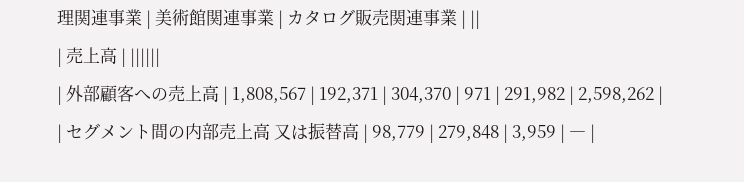理関連事業 | 美術館関連事業 | カタログ販売関連事業 | ||
| 売上高 | ||||||
| 外部顧客への売上高 | 1,808,567 | 192,371 | 304,370 | 971 | 291,982 | 2,598,262 |
| セグメント間の内部売上高 又は振替高 | 98,779 | 279,848 | 3,959 | ― |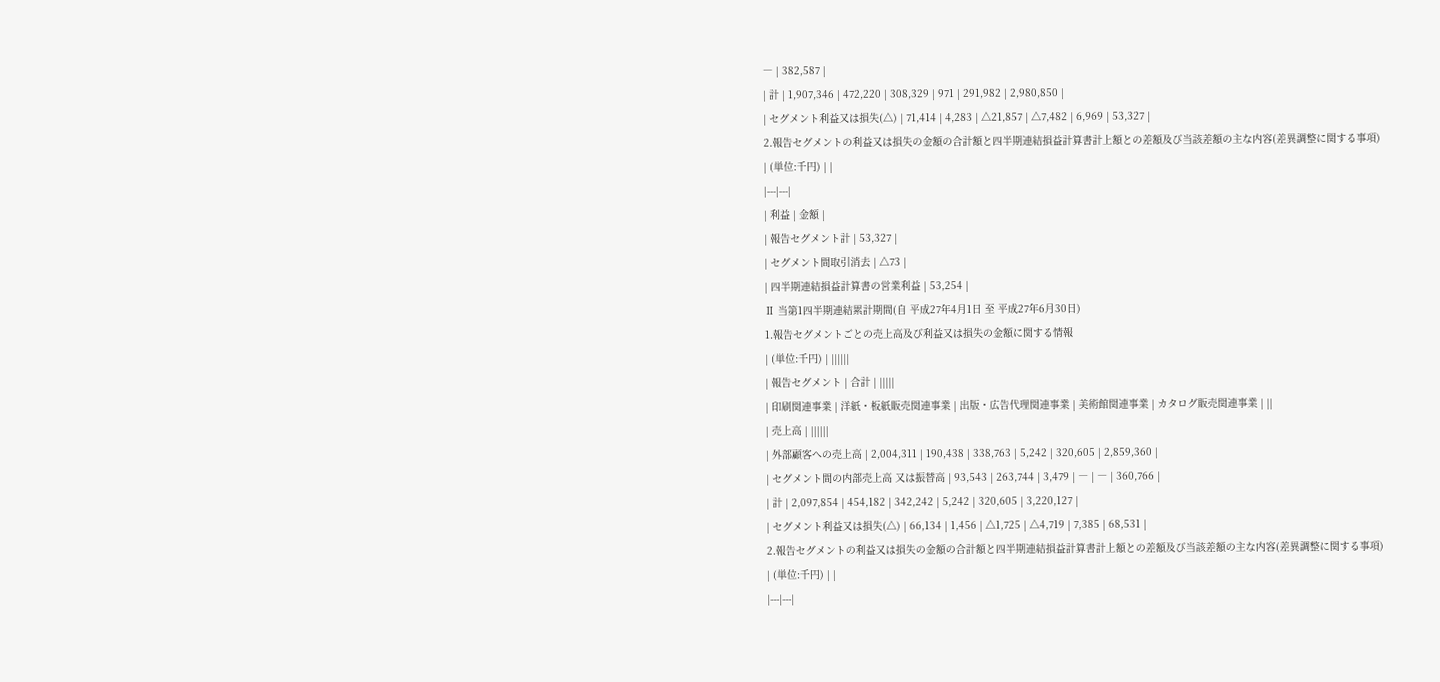― | 382,587 |
| 計 | 1,907,346 | 472,220 | 308,329 | 971 | 291,982 | 2,980,850 |
| セグメント利益又は損失(△) | 71,414 | 4,283 | △21,857 | △7,482 | 6,969 | 53,327 |
2.報告セグメントの利益又は損失の金額の合計額と四半期連結損益計算書計上額との差額及び当該差額の主な内容(差異調整に関する事項)
| (単位:千円) | |
|---|---|
| 利益 | 金額 |
| 報告セグメント計 | 53,327 |
| セグメント間取引消去 | △73 |
| 四半期連結損益計算書の営業利益 | 53,254 |
Ⅱ 当第1四半期連結累計期間(自 平成27年4月1日 至 平成27年6月30日)
1.報告セグメントごとの売上高及び利益又は損失の金額に関する情報
| (単位:千円) | ||||||
| 報告セグメント | 合計 | |||||
| 印刷関連事業 | 洋紙・板紙販売関連事業 | 出版・広告代理関連事業 | 美術館関連事業 | カタログ販売関連事業 | ||
| 売上高 | ||||||
| 外部顧客への売上高 | 2,004,311 | 190,438 | 338,763 | 5,242 | 320,605 | 2,859,360 |
| セグメント間の内部売上高 又は振替高 | 93,543 | 263,744 | 3,479 | ― | ― | 360,766 |
| 計 | 2,097,854 | 454,182 | 342,242 | 5,242 | 320,605 | 3,220,127 |
| セグメント利益又は損失(△) | 66,134 | 1,456 | △1,725 | △4,719 | 7,385 | 68,531 |
2.報告セグメントの利益又は損失の金額の合計額と四半期連結損益計算書計上額との差額及び当該差額の主な内容(差異調整に関する事項)
| (単位:千円) | |
|---|---|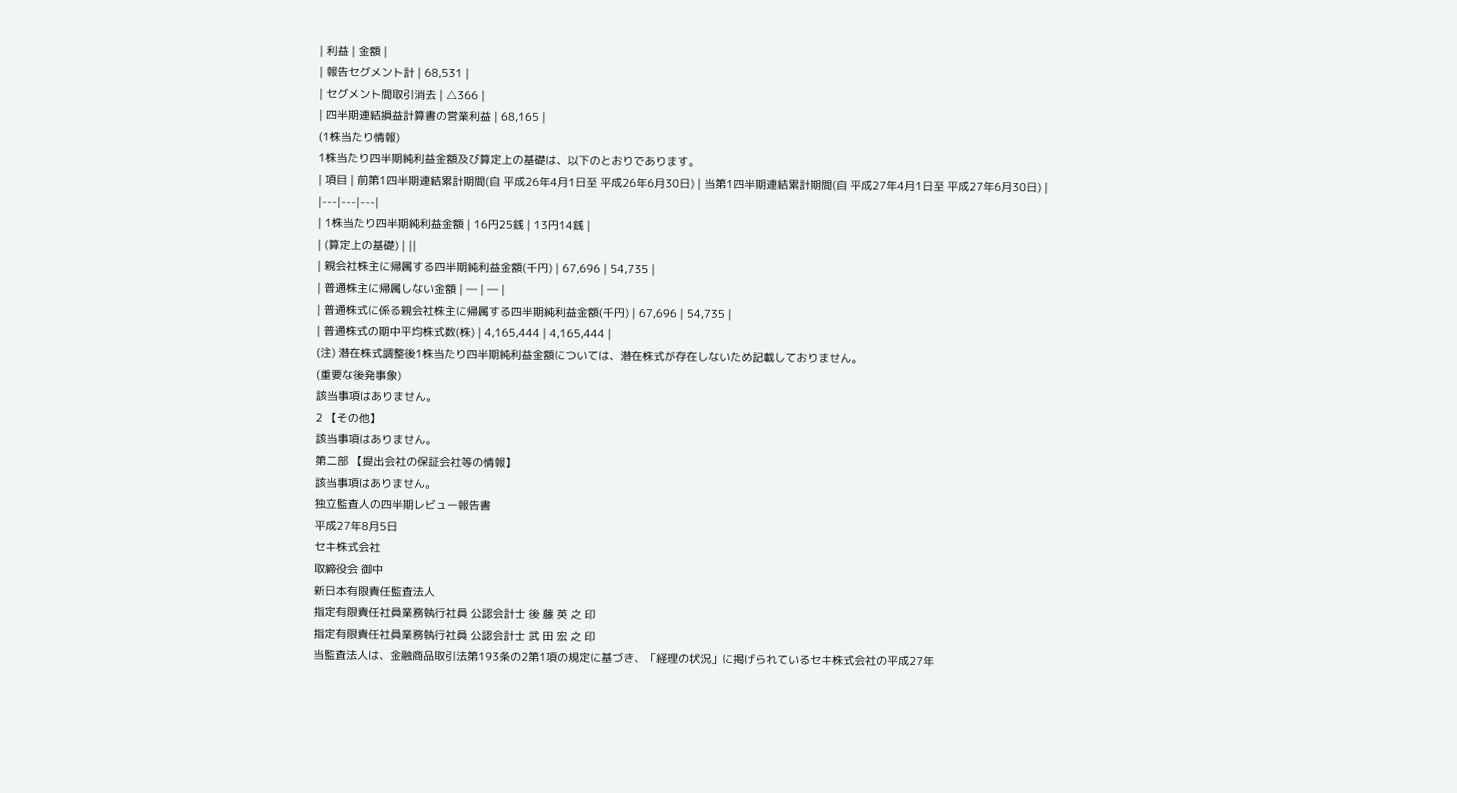| 利益 | 金額 |
| 報告セグメント計 | 68,531 |
| セグメント間取引消去 | △366 |
| 四半期連結損益計算書の営業利益 | 68,165 |
(1株当たり情報)
1株当たり四半期純利益金額及び算定上の基礎は、以下のとおりであります。
| 項目 | 前第1四半期連結累計期間(自 平成26年4月1日至 平成26年6月30日) | 当第1四半期連結累計期間(自 平成27年4月1日至 平成27年6月30日) |
|---|---|---|
| 1株当たり四半期純利益金額 | 16円25銭 | 13円14銭 |
| (算定上の基礎) | ||
| 親会社株主に帰属する四半期純利益金額(千円) | 67,696 | 54,735 |
| 普通株主に帰属しない金額 | ― | ― |
| 普通株式に係る親会社株主に帰属する四半期純利益金額(千円) | 67,696 | 54,735 |
| 普通株式の期中平均株式数(株) | 4,165,444 | 4,165,444 |
(注) 潜在株式調整後1株当たり四半期純利益金額については、潜在株式が存在しないため記載しておりません。
(重要な後発事象)
該当事項はありません。
2 【その他】
該当事項はありません。
第二部 【提出会社の保証会社等の情報】
該当事項はありません。
独立監査人の四半期レビュー報告書
平成27年8月5日
セキ株式会社
取締役会 御中
新日本有限責任監査法人
指定有限責任社員業務執行社員 公認会計士 後 藤 英 之 印
指定有限責任社員業務執行社員 公認会計士 武 田 宏 之 印
当監査法人は、金融商品取引法第193条の2第1項の規定に基づき、「経理の状況」に掲げられているセキ株式会社の平成27年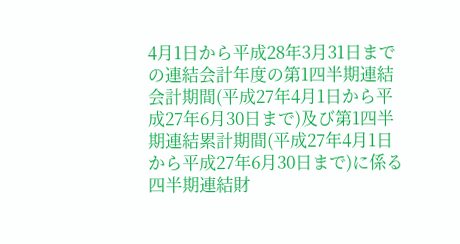4月1日から平成28年3月31日までの連結会計年度の第1四半期連結会計期間(平成27年4月1日から平成27年6月30日まで)及び第1四半期連結累計期間(平成27年4月1日から平成27年6月30日まで)に係る四半期連結財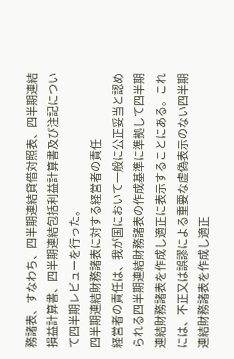務諸表、すなわち、四半期連結貸借対照表、四半期連結損益計算書、四半期連結包括利益計算書及び注記について四半期レビューを行った。
四半期連結財務諸表に対する経営者の責任
経営者の責任は、我が国において一般に公正妥当と認められる四半期連結財務諸表の作成基準に準拠して四半期連結財務諸表を作成し適正に表示することにある。これには、不正又は誤謬による重要な虚偽表示のない四半期連結財務諸表を作成し適正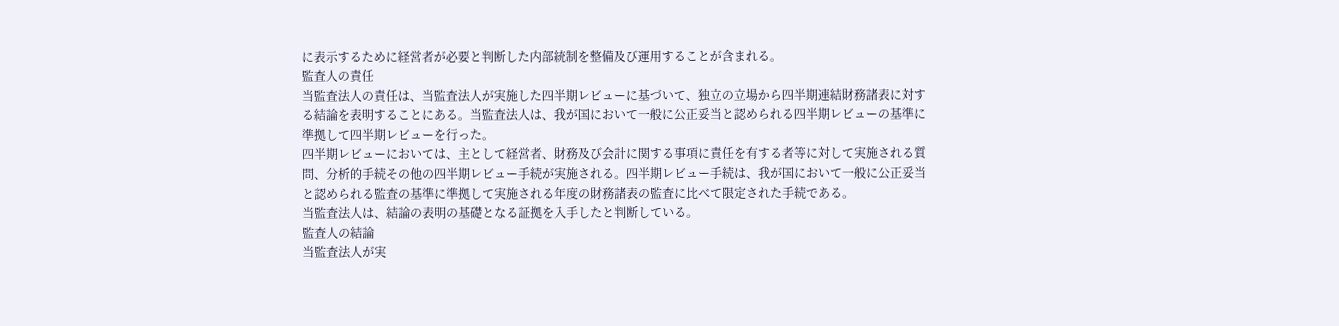に表示するために経営者が必要と判断した内部統制を整備及び運用することが含まれる。
監査人の責任
当監査法人の責任は、当監査法人が実施した四半期レビューに基づいて、独立の立場から四半期連結財務諸表に対する結論を表明することにある。当監査法人は、我が国において一般に公正妥当と認められる四半期レビューの基準に準拠して四半期レビューを行った。
四半期レビューにおいては、主として経営者、財務及び会計に関する事項に責任を有する者等に対して実施される質問、分析的手続その他の四半期レビュー手続が実施される。四半期レビュー手続は、我が国において一般に公正妥当と認められる監査の基準に準拠して実施される年度の財務諸表の監査に比べて限定された手続である。
当監査法人は、結論の表明の基礎となる証拠を入手したと判断している。
監査人の結論
当監査法人が実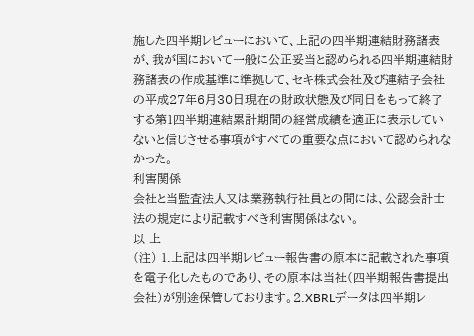施した四半期レビューにおいて、上記の四半期連結財務諸表が、我が国において一般に公正妥当と認められる四半期連結財務諸表の作成基準に準拠して、セキ株式会社及び連結子会社の平成27年6月30日現在の財政状態及び同日をもって終了する第1四半期連結累計期間の経営成績を適正に表示していないと信じさせる事項がすべての重要な点において認められなかった。
利害関係
会社と当監査法人又は業務執行社員との間には、公認会計士法の規定により記載すべき利害関係はない。
以 上
(注) 1.上記は四半期レビュー報告書の原本に記載された事項を電子化したものであり、その原本は当社(四半期報告書提出会社)が別途保管しております。2.XBRLデータは四半期レ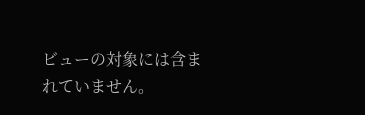ビューの対象には含まれていません。